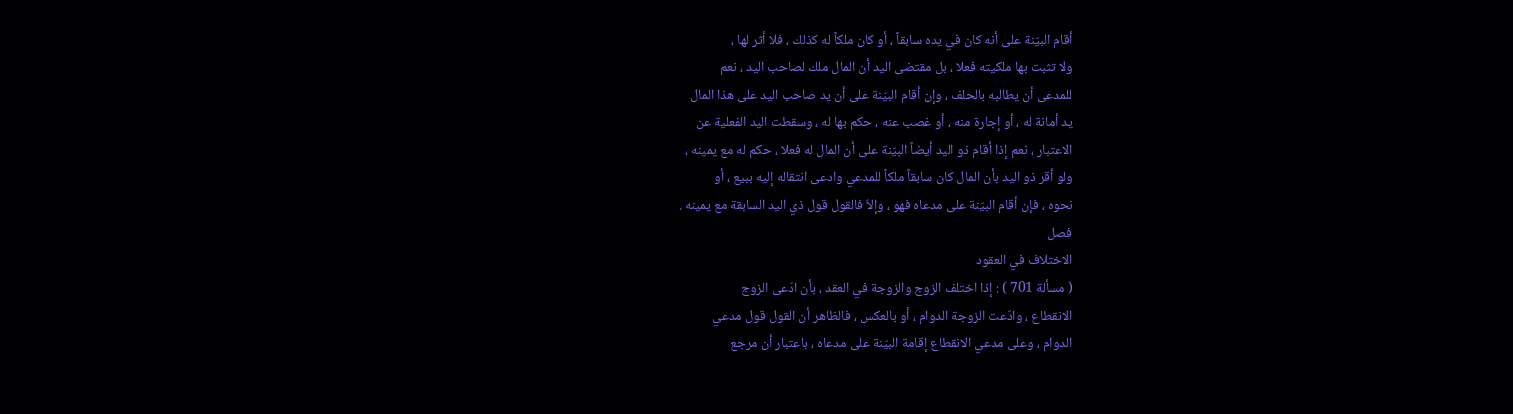أقام البيّنة على أنه كان في يده سابقاً ، أو كان ملكاً له كذلك ، فلا أثر لها ،
ولا تثبت بها ملكيته فعلا ، بل مقتضى اليد أن المال ملك لصاحب اليد ، نعم
للمدعى أن يطالبه بالحلف ، وإن أقام البيّنة على أن يد صاحب اليد على هذا المال
يد أمانة له ، أو إجارة منه ، أو غصب عنه ، حكم بها له ، وسقطت اليد الفعلية عن
الاعتبار ، نعم إذا أقام ذو اليد أيضاً البيّنة على أن المال له فعلا ، حكم له مع يمينه ،
ولو أقر ذو اليد بأن المال كان سابقاً ملكاً للمدعي وادعى انتقاله إليه ببيع ، أو
نحوه ، فإن أقام البيّنة على مدعاه فهو ، وإلاّ فالقول قول ذي اليد السابقة مع يمينه .
فصل
الاختلاف في العقود
( مسألة 701 ) : إذا اختلف الزوج والزوجة في العقد ، بأن ادّعى الزوج
الانقطاع ، وادّعت الزوجة الدوام ، أو بالعكس ، فالظاهر أن القول قول مدعي
الدوام ، وعلى مدعي الانقطاع إقامة البيّنة على مدعاه ، باعتبار أن مرجع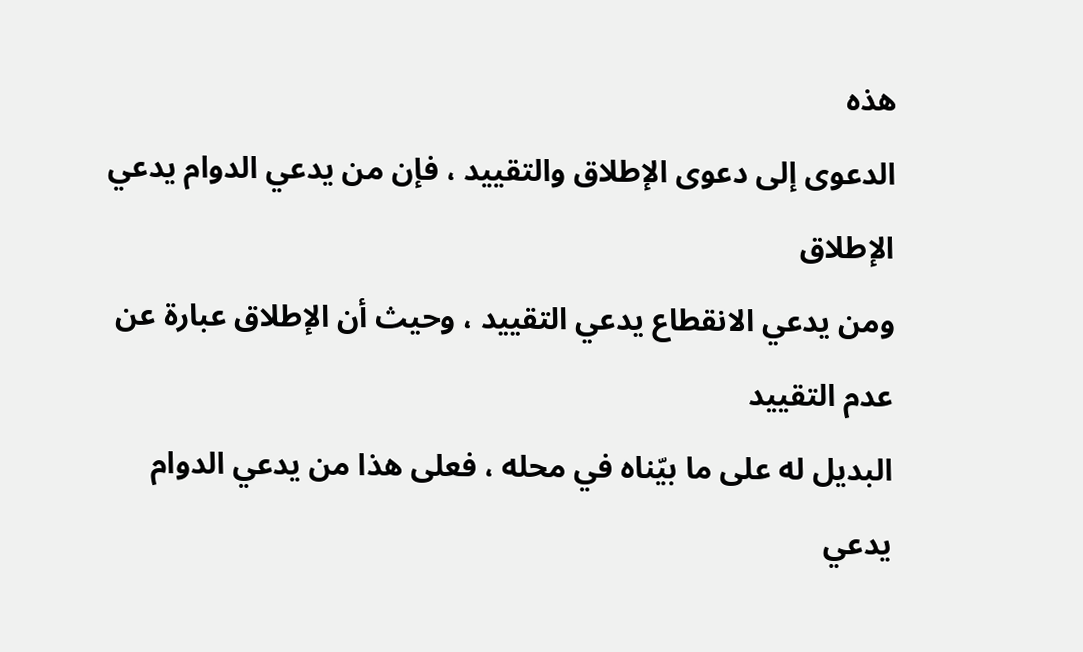هذه
الدعوى إلى دعوى الإطلاق والتقييد ، فإن من يدعي الدوام يدعي الإطلاق
ومن يدعي الانقطاع يدعي التقييد ، وحيث أن الإطلاق عبارة عن عدم التقييد
البديل له على ما بيّناه في محله ، فعلى هذا من يدعي الدوام يدعي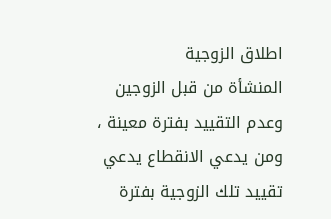اطلاق الزوجية
المنشأة من قبل الزوجين وعدم التقييد بفترة معينة ، ومن يدعي الانقطاع يدعي
تقييد تلك الزوجية بفترة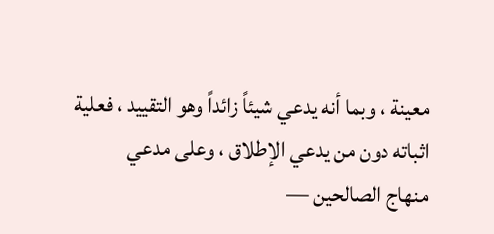معينة ، وبما أنه يدعي شيئاً زائداً وهو التقييد ، فعلية
اثباته دون من يدعي الإطلاق ، وعلى مدعي
منهاج الصالحين —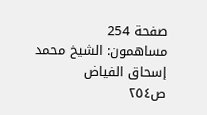صفحة 254
مساهمون: الشيخ محمد إسحاق الفياض
ص٢٥٤